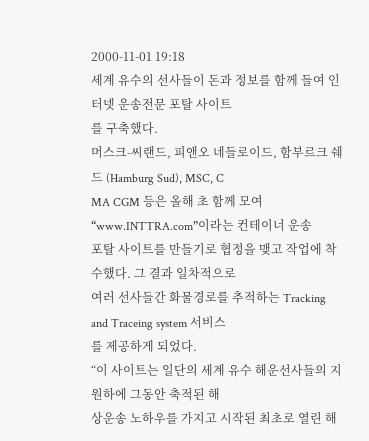2000-11-01 19:18
세계 유수의 선사들이 돈과 정보를 함께 들여 인터넷 운송전문 포탈 사이트
를 구축했다.
머스크-씨랜드, 피앤오 네들로이드, 함부르크 쉐드 (Hamburg Sud), MSC, C
MA CGM 등은 올해 초 함께 모여 “www.INTTRA.com”이라는 컨테이너 운송
포탈 사이트를 만들기로 협정을 맺고 작업에 착수했다. 그 결과 일차적으로
여러 선사들간 화물경로를 추적하는 Tracking and Traceing system 서비스
를 제공하게 되었다.
“이 사이트는 일단의 세계 유수 해운선사들의 지원하에 그동안 축적된 해
상운송 노하우를 가지고 시작된 최초로 열린 해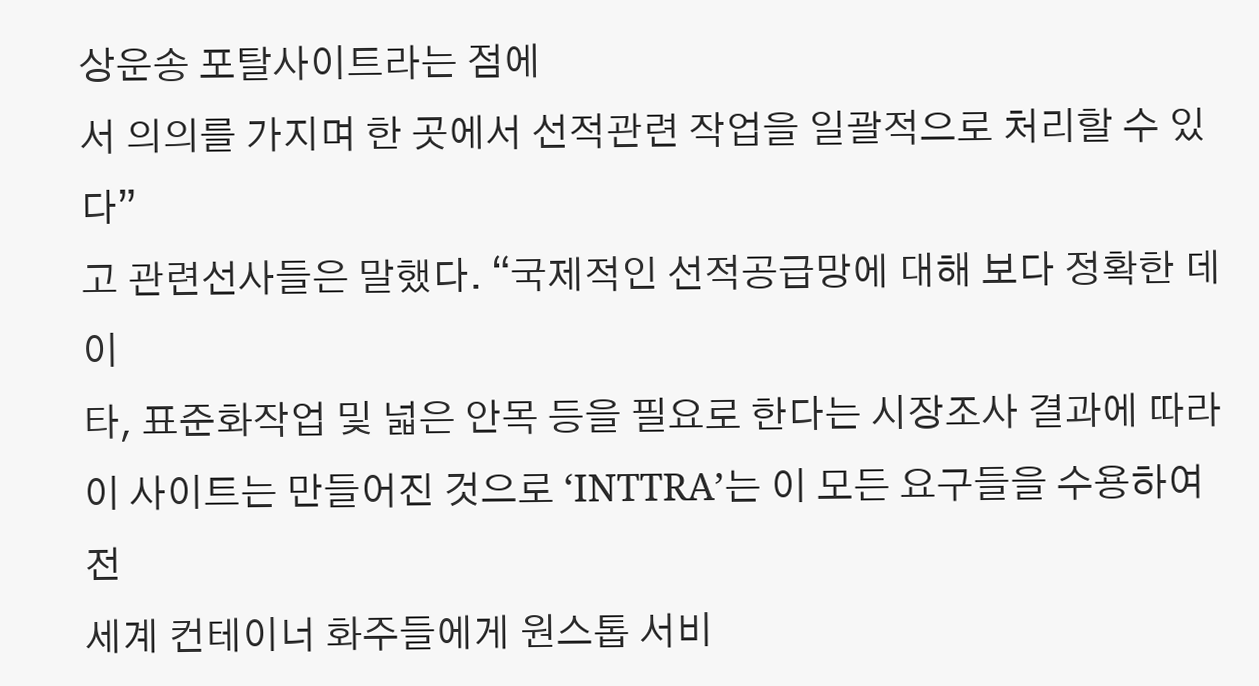상운송 포탈사이트라는 점에
서 의의를 가지며 한 곳에서 선적관련 작업을 일괄적으로 처리할 수 있다”
고 관련선사들은 말했다. “국제적인 선적공급망에 대해 보다 정확한 데이
타, 표준화작업 및 넓은 안목 등을 필요로 한다는 시장조사 결과에 따라
이 사이트는 만들어진 것으로 ‘INTTRA’는 이 모든 요구들을 수용하여 전
세계 컨테이너 화주들에게 원스톱 서비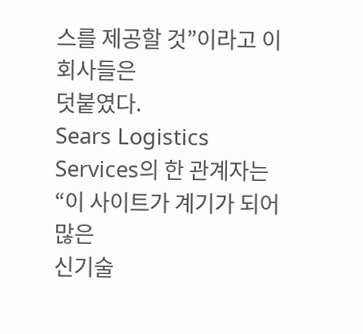스를 제공할 것”이라고 이 회사들은
덧붙였다.
Sears Logistics Services의 한 관계자는 “이 사이트가 계기가 되어 많은
신기술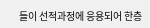들이 선적과정에 응용되어 한층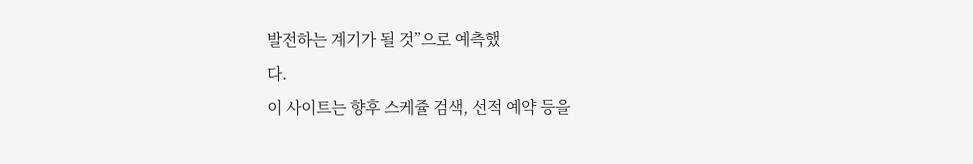발전하는 계기가 될 것”으로 예측했
다.
이 사이트는 향후 스케쥴 검색, 선적 예약 등을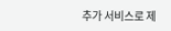추가 서비스로 제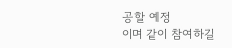공할 예정
이며 같이 참여하길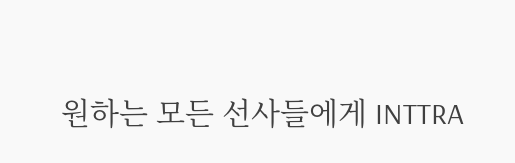원하는 모든 선사들에게 INTTRA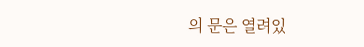의 문은 열려있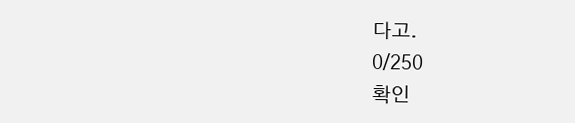다고.
0/250
확인